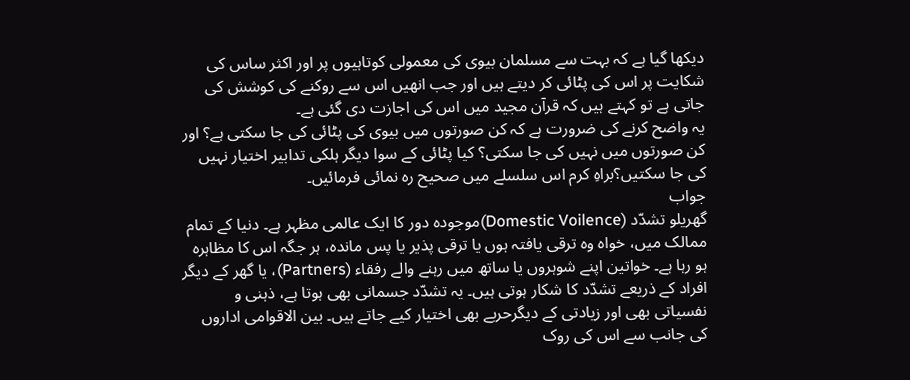دیکھا گیا ہے کہ بہت سے مسلمان بیوی کی معمولی کوتاہیوں پر اور اکثر ساس کی شکایت پر اس کی پٹائی کر دیتے ہیں اور جب انھیں اس سے روکنے کی کوشش کی جاتی ہے تو کہتے ہیں کہ قرآن مجید میں اس کی اجازت دی گئی ہے۔
یہ واضح کرنے کی ضرورت ہے کہ کن صورتوں میں بیوی کی پٹائی کی جا سکتی ہے؟ اور کن صورتوں میں نہیں کی جا سکتی؟ کیا پٹائی کے سوا دیگر ہلکی تدابیر اختیار نہیں کی جا سکتیں؟براہِ کرم اس سلسلے میں صحیح رہ نمائی فرمائیں۔
جواب
گھریلو تشدّد (Domestic Voilence)موجودہ دور کا ایک عالمی مظہر ہے۔ دنیا کے تمام ممالک میں، خواہ وہ ترقی یافتہ ہوں یا ترقی پذیر یا پس ماندہ، ہر جگہ اس کا مظاہرہ ہو رہا ہے۔ خواتین اپنے شوہروں یا ساتھ میں رہنے والے رفقاء (Partners)، یا گھر کے دیگر افراد کے ذریعے تشدّد کا شکار ہوتی ہیں۔ یہ تشدّد جسمانی بھی ہوتا ہے، ذہنی و نفسیاتی بھی اور زیادتی کے دیگرحربے بھی اختیار کیے جاتے ہیں۔ بین الاقوامی اداروں کی جانب سے اس کی روک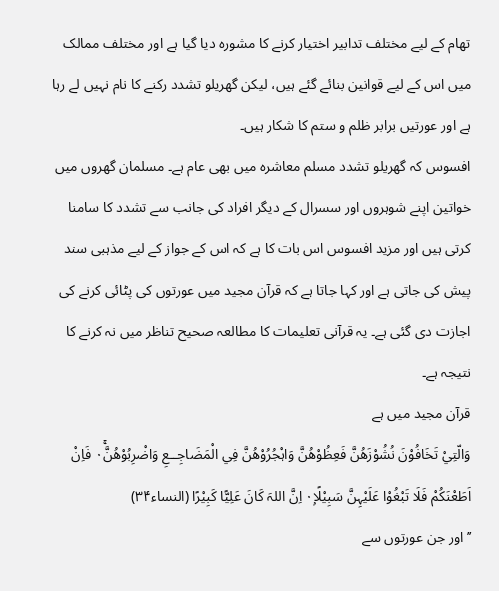تھام کے لیے مختلف تدابیر اختیار کرنے کا مشورہ دیا گیا ہے اور مختلف ممالک میں اس کے لیے قوانین بنائے گئے ہیں، لیکن گھریلو تشدد رکنے کا نام نہیں لے رہا ہے اور عورتیں برابر ظلم و ستم کا شکار ہیں۔
افسوس کہ گھریلو تشدد مسلم معاشرہ میں بھی عام ہے۔ مسلمان گھروں میں خواتین اپنے شوہروں اور سسرال کے دیگر افراد کی جانب سے تشدد کا سامنا کرتی ہیں اور مزید افسوس اس بات کا ہے کہ اس کے جواز کے لیے مذہبی سند پیش کی جاتی ہے اور کہا جاتا ہے کہ قرآن مجید میں عورتوں کی پٹائی کرنے کی اجازت دی گئی ہے۔ یہ قرآنی تعلیمات کا مطالعہ صحیح تناظر میں نہ کرنے کا نتیجہ ہے۔
قرآن مجید میں ہے
وَالّتِيْ تَخَافُوْنَ نُشُوْزَھُنَّ فَعِظُوْھُنَّ وَاہْجُرُوْھُنَّ فِي الْمَضَاجِــعِ وَاضْرِبُوْھُنَّ۰ۚ فَاِنْ اَطَعْنَكُمْ فَلَا تَبْغُوْا عَلَيْہِنَّ سَبِيْلًا۰ۭ اِنَّ اللہَ كَانَ عَلِيًّا كَبِيْرًا (النساء۳۴)
’’اور جن عورتوں سے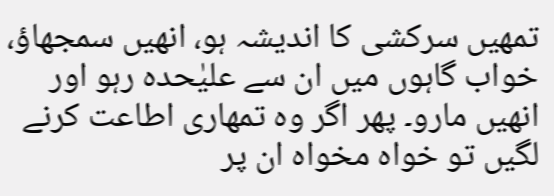تمھیں سرکشی کا اندیشہ ہو، انھیں سمجھاؤ، خواب گاہوں میں ان سے علیٰحدہ رہو اور انھیں مارو۔ پھر اگر وہ تمھاری اطاعت کرنے لگیں تو خواہ مخواہ ان پر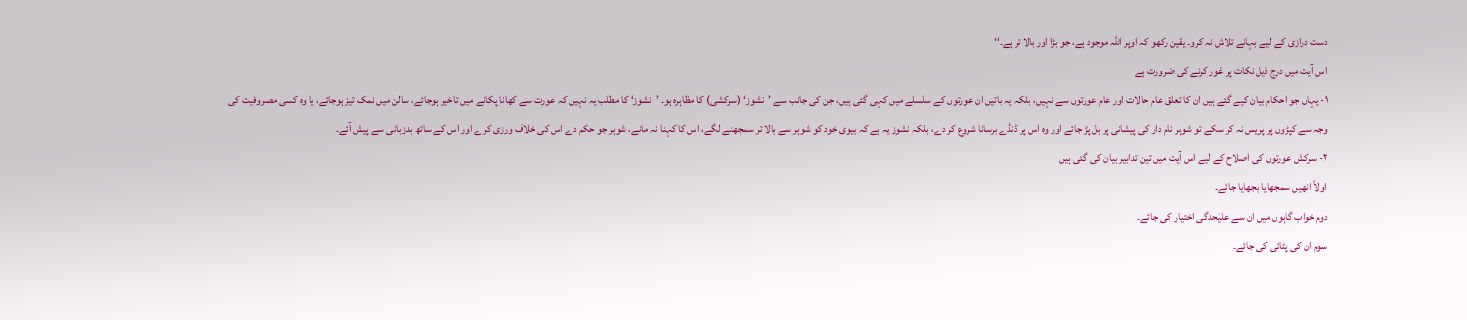دست درازی کے لیے بہانے تلاش نہ کرو۔ یقین رکھو کہ اوپر اللہ موجود ہے، جو بڑا اور بالا تر ہے۔‘‘
اس آیت میں درج ذیل نکات پر غور کرنے کی ضرورت ہے
۱- یہاں جو احکام بیان کیے گئے ہیں ان کا تعلق عام حالات اور عام عورتوں سے نہیں، بلکہ یہ باتیں ان عورتوں کے سلسلے میں کہی گئی ہیں، جن کی جانب سے ’نشوز‘ (سرکشی) کا مظاہرہ ہو۔ ’نشوز‘ کا مطلب یہ نہیں کہ عورت سے کھانا پکانے میں تاخیر ہوجائے، سالن میں نمک تیز ہوجائے، یا وہ کسی مصروفیت کی وجہ سے کپڑوں پر پریس نہ کر سکے تو شوہر نام دار کی پیشانی پر بل پڑ جائے اور وہ اس پر ڈنڈے برسانا شروع کر دے، بلکہ نشوز یہ ہے کہ بیوی خود کو شوہر سے بالا تر سمجھنے لگے، اس کا کہنا نہ مانے، شوہر جو حکم دے اس کی خلاف ورزی کرے اور اس کے ساتھ بدزبانی سے پیش آئے۔
۲- سرکش عورتوں کی اصلاح کے لیے اس آیت میں تین تدابیر بیان کی گئی ہیں
اولاً انھیں سمجھایا بجھایا جائے۔
دوم خواب گاہوں میں ان سے علیٰحدگی اختیار کی جائے۔
سوم ان کی پٹائی کی جائے۔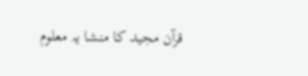قرآن مجید کا منشا یہ معلوم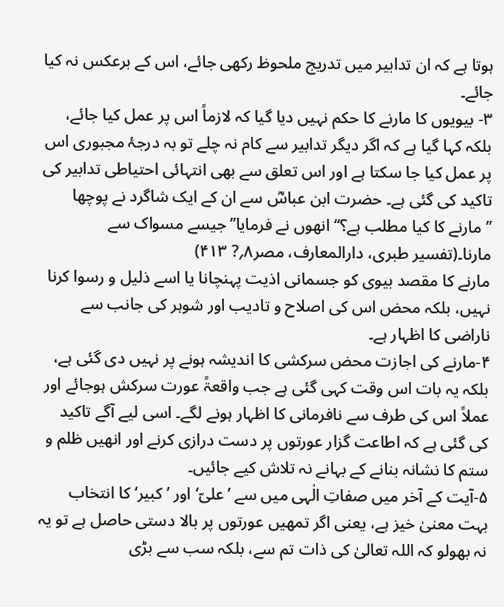ہوتا ہے کہ ان تدابیر میں تدریج ملحوظ رکھی جائے، اس کے برعکس نہ کیا جائے۔
۳- بیویوں کا مارنے کا حکم نہیں دیا گیا کہ لازماً اس پر عمل کیا جائے، بلکہ کہا گیا ہے کہ اگر دیگر تدابیر سے کام نہ چلے تو بہ درجۂ مجبوری اس پر عمل کیا جا سکتا ہے اور اس تعلق سے بھی انتہائی احتیاطی تدابیر کی تاکید کی گئی ہے۔ حضرت ابن عباسؓ سے ان کے ایک شاگرد نے پوچھا ’’مارنے کا کیا مطلب ہے؟‘‘انھوں نے فرمایا’’جیسے مسواک سے مارنا۔(تفسیر طبری، دارالمعارف، مصر۸؍? ۴۱۳)
مارنے کا مقصد بیوی کو جسمانی اذیت پہنچانا یا اسے ذلیل و رسوا کرنا نہیں، بلکہ محض اس کی اصلاح و تادیب اور شوہر کی جانب سے ناراضی کا اظہار ہے۔
۴-مارنے کی اجازت محض سرکشی کا اندیشہ ہونے پر نہیں دی گئی ہے، بلکہ یہ بات اس وقت کہی گئی ہے جب واقعۃً عورت سرکش ہوجائے اور عملاً اس کی طرف سے نافرمانی کا اظہار ہونے لگے۔ اسی لیے آگے تاکید کی گئی ہے کہ اطاعت گزار عورتوں پر دست درازی کرنے اور انھیں ظلم و ستم کا نشانہ بنانے کے بہانے نہ تلاش کیے جائیں۔
۵-آیت کے آخر میں صفاتِ الٰہی میں سے ’علیّ‘ اور ’کبیر‘ کا انتخاب بہت معنیٰ خیز ہے، یعنی اگر تمھیں عورتوں پر بالا دستی حاصل ہے تو یہ نہ بھولو کہ اللہ تعالیٰ کی ذات تم سے، بلکہ سب سے بڑی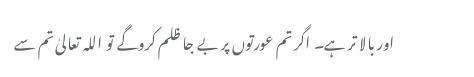اور بالا تر ہے۔ اگر تم عورتوں پر بے جا ظلم کروگے تو اللہ تعالیٰ تم سے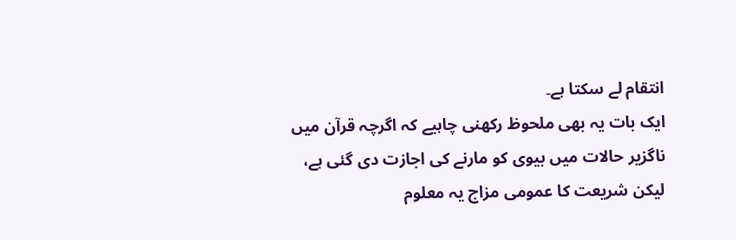انتقام لے سکتا ہے۔
ایک بات یہ بھی ملحوظ رکھنی چاہیے کہ اگرچہ قرآن میں ناگزیر حالات میں بیوی کو مارنے کی اجازت دی گئی ہے، لیکن شریعت کا عمومی مزاج یہ معلوم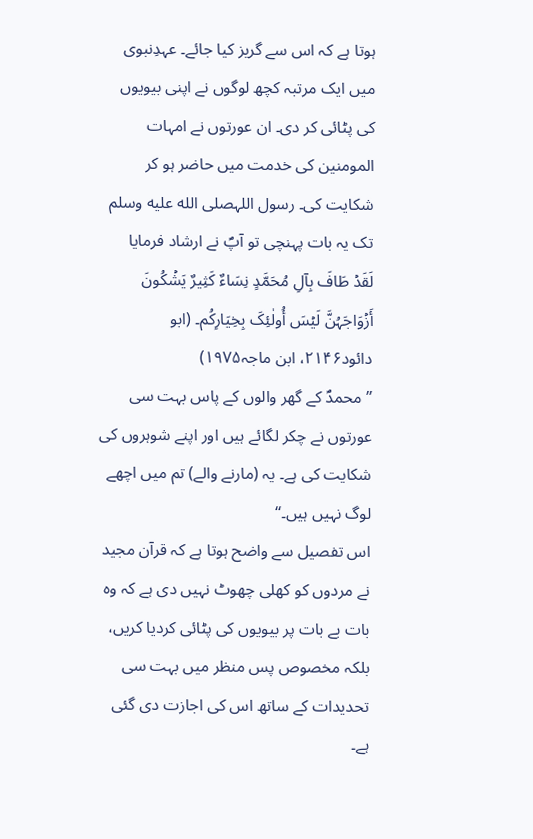ہوتا ہے کہ اس سے گریز کیا جائے۔ عہدِنبوی میں ایک مرتبہ کچھ لوگوں نے اپنی بیویوں کی پٹائی کر دی۔ ان عورتوں نے امہات المومنین کی خدمت میں حاضر ہو کر شکایت کی۔ رسول اللہصلى الله عليه وسلم تک یہ بات پہنچی تو آپؐ نے ارشاد فرمایا
لَقَدۡ طَافَ بِآلِ مُحَمَّدٍ نِسَاءٌ کَثِیرٌ یَشۡکُونَ أَزۡوَاجَہُنَّ لَیۡسَ أُولٰئِکَ بِخِیَارِکُم۔ (ابو دائود۲۱۴۶، ابن ماجہ۱۹۷۵)
’’محمدؐ کے گھر والوں کے پاس بہت سی عورتوں نے چکر لگائے ہیں اور اپنے شوہروں کی شکایت کی ہے۔ یہ (مارنے والے) تم میں اچھے لوگ نہیں ہیں۔‘‘
اس تفصیل سے واضح ہوتا ہے کہ قرآن مجید نے مردوں کو کھلی چھوٹ نہیں دی ہے کہ وہ بات بے بات پر بیویوں کی پٹائی کردیا کریں، بلکہ مخصوص پس منظر میں بہت سی تحدیدات کے ساتھ اس کی اجازت دی گئی ہے۔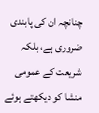چنانچہ ان کی پابندی ضروری ہے، بلکہ شریعت کے عمومی منشا کو دیکھتے ہوئے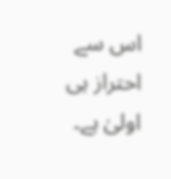اس سے احتراز ہی اولیٰ ہے۔